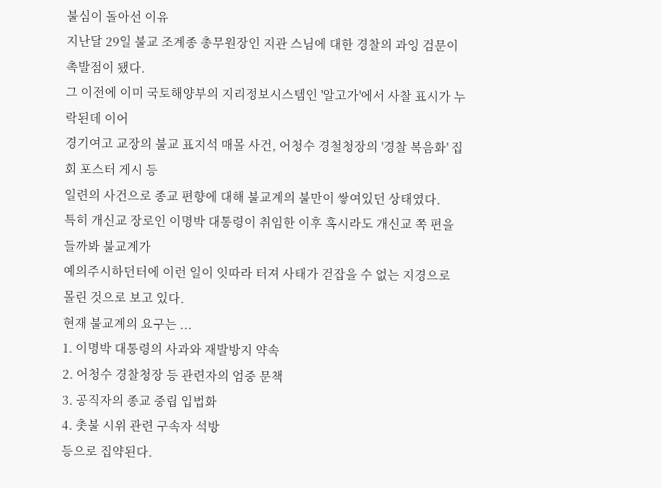불심이 돌아선 이유
지난달 29일 불교 조계종 총무원장인 지관 스님에 대한 경찰의 과잉 검문이 촉발점이 됐다.
그 이전에 이미 국토해양부의 지리정보시스템인 '알고가'에서 사찰 표시가 누락된데 이어
경기여고 교장의 불교 표지석 매몰 사건, 어청수 경철청장의 '경찰 복음화' 집회 포스터 게시 등
일련의 사건으로 종교 편향에 대해 불교계의 불만이 쌓여있던 상태였다.
특히 개신교 장로인 이명박 대통령이 취임한 이후 혹시라도 개신교 쪽 편을 들까봐 불교계가
예의주시하던터에 이런 일이 잇따라 터져 사태가 걷잡을 수 없는 지경으로 몰린 것으로 보고 있다.
현재 불교계의 요구는 ...
1. 이명박 대통령의 사과와 재발방지 약속
2. 어청수 경찰청장 등 관련자의 엄중 문책
3. 공직자의 종교 중립 입법화
4. 촛불 시위 관련 구속자 석방
등으로 집약된다.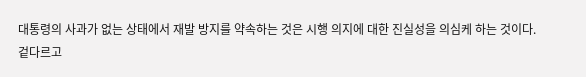대통령의 사과가 없는 상태에서 재발 방지를 약속하는 것은 시행 의지에 대한 진실성을 의심케 하는 것이다.
겉다르고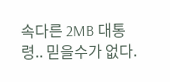속다른 2MB 대통령.. 믿을수가 없다.